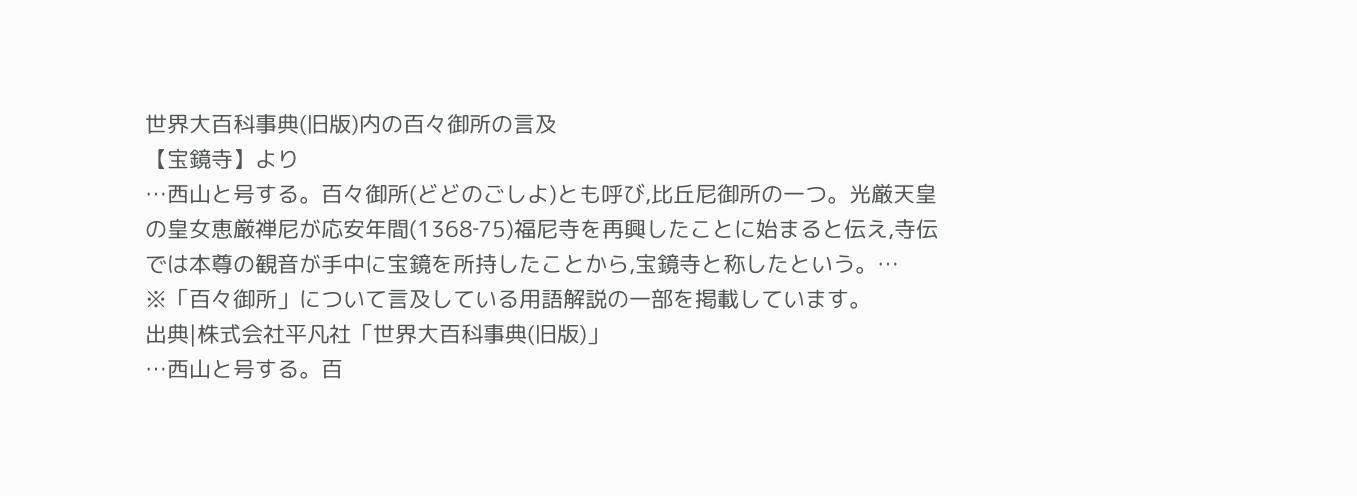世界大百科事典(旧版)内の百々御所の言及
【宝鏡寺】より
…西山と号する。百々御所(どどのごしよ)とも呼び,比丘尼御所の一つ。光厳天皇の皇女恵厳禅尼が応安年間(1368‐75)福尼寺を再興したことに始まると伝え,寺伝では本尊の観音が手中に宝鏡を所持したことから,宝鏡寺と称したという。…
※「百々御所」について言及している用語解説の一部を掲載しています。
出典|株式会社平凡社「世界大百科事典(旧版)」
…西山と号する。百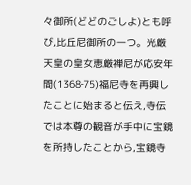々御所(どどのごしよ)とも呼び,比丘尼御所の一つ。光厳天皇の皇女恵厳禅尼が応安年間(1368‐75)福尼寺を再興したことに始まると伝え,寺伝では本尊の観音が手中に宝鏡を所持したことから,宝鏡寺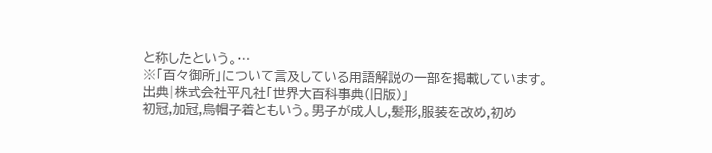と称したという。…
※「百々御所」について言及している用語解説の一部を掲載しています。
出典|株式会社平凡社「世界大百科事典(旧版)」
初冠,加冠,烏帽子着ともいう。男子が成人し,髪形,服装を改め,初め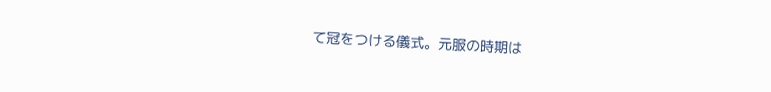て冠をつける儀式。元服の時期は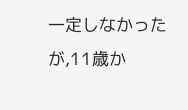一定しなかったが,11歳か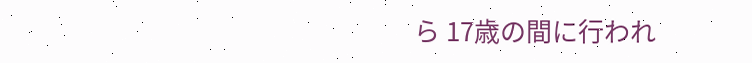ら 17歳の間に行われ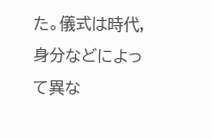た。儀式は時代,身分などによって異な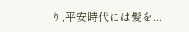り,平安時代には髪を...